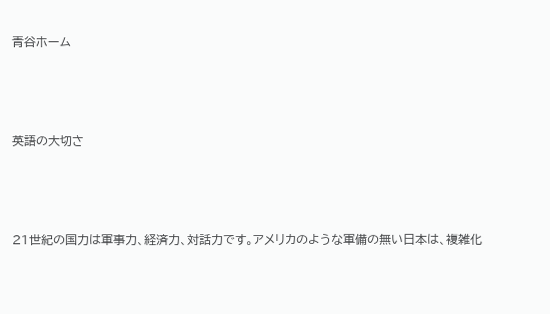青谷ホーム



英語の大切さ



21世紀の国力は軍事力、経済力、対話力です。アメリカのような軍備の無い日本は、複雑化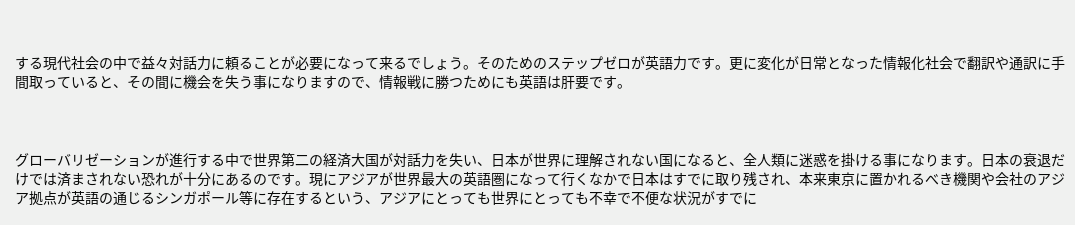する現代社会の中で益々対話力に頼ることが必要になって来るでしょう。そのためのステップゼロが英語力です。更に変化が日常となった情報化社会で翻訳や通訳に手間取っていると、その間に機会を失う事になりますので、情報戦に勝つためにも英語は肝要です。



グローバリゼーションが進行する中で世界第二の経済大国が対話力を失い、日本が世界に理解されない国になると、全人類に迷惑を掛ける事になります。日本の衰退だけでは済まされない恐れが十分にあるのです。現にアジアが世界最大の英語圏になって行くなかで日本はすでに取り残され、本来東京に置かれるべき機関や会社のアジア拠点が英語の通じるシンガポール等に存在するという、アジアにとっても世界にとっても不幸で不便な状況がすでに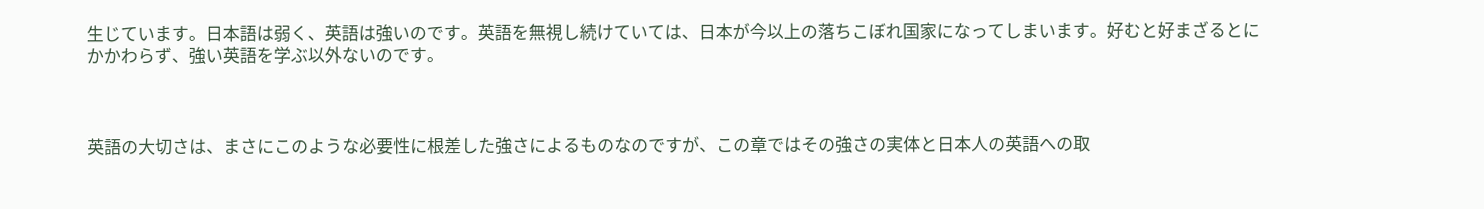生じています。日本語は弱く、英語は強いのです。英語を無視し続けていては、日本が今以上の落ちこぼれ国家になってしまいます。好むと好まざるとにかかわらず、強い英語を学ぶ以外ないのです。



英語の大切さは、まさにこのような必要性に根差した強さによるものなのですが、この章ではその強さの実体と日本人の英語への取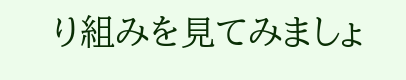り組みを見てみましょ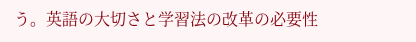う。英語の大切さと学習法の改革の必要性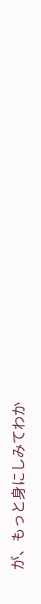が、もっと身にしみてわか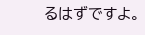るはずですよ。